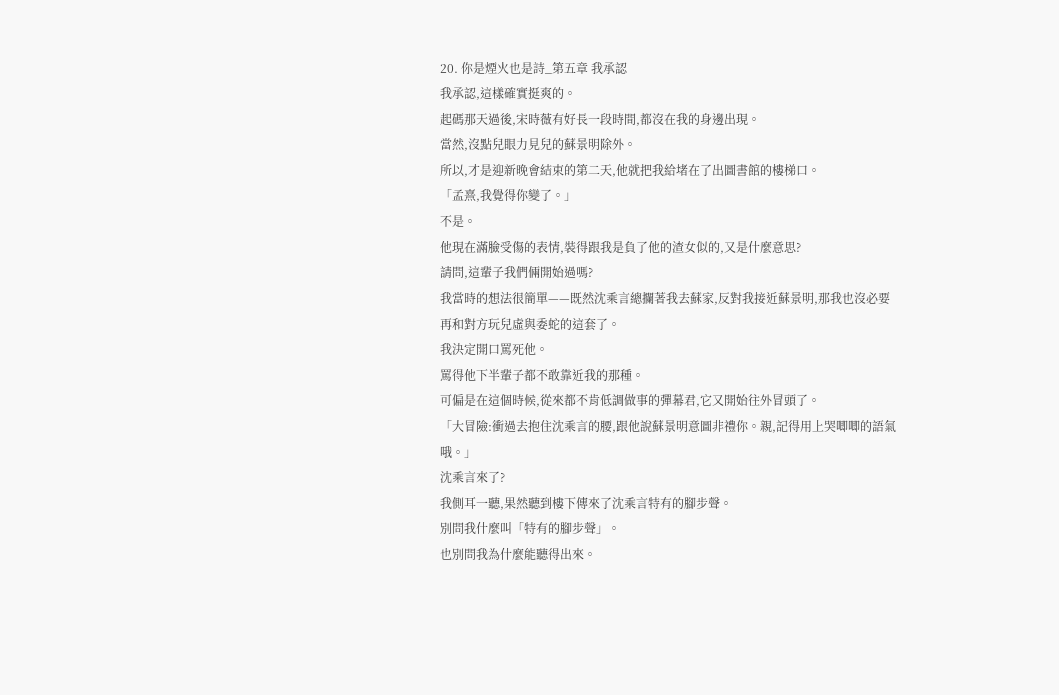20. 你是煙火也是詩_第五章 我承認
我承認,這樣確實挺爽的。
起碼那天過後,宋時薇有好長一段時間,都沒在我的身邊出現。
當然,沒點兒眼力見兒的蘇景明除外。
所以,才是迎新晚會結束的第二天,他就把我給堵在了出圖書館的樓梯口。
「孟熹,我覺得你變了。」
不是。
他現在滿臉受傷的表情,裝得跟我是負了他的渣女似的,又是什麼意思?
請問,這輩子我們倆開始過嗎?
我當時的想法很簡單——既然沈乘言總攔著我去蘇家,反對我接近蘇景明,那我也沒必要再和對方玩兒虛與委蛇的這套了。
我決定開口罵死他。
罵得他下半輩子都不敢靠近我的那種。
可偏是在這個時候,從來都不肯低調做事的彈幕君,它又開始往外冒頭了。
「大冒險:衝過去抱住沈乘言的腰,跟他說蘇景明意圖非禮你。親,記得用上哭唧唧的語氣哦。」
沈乘言來了?
我側耳一聽,果然聽到樓下傳來了沈乘言特有的腳步聲。
別問我什麼叫「特有的腳步聲」。
也別問我為什麼能聽得出來。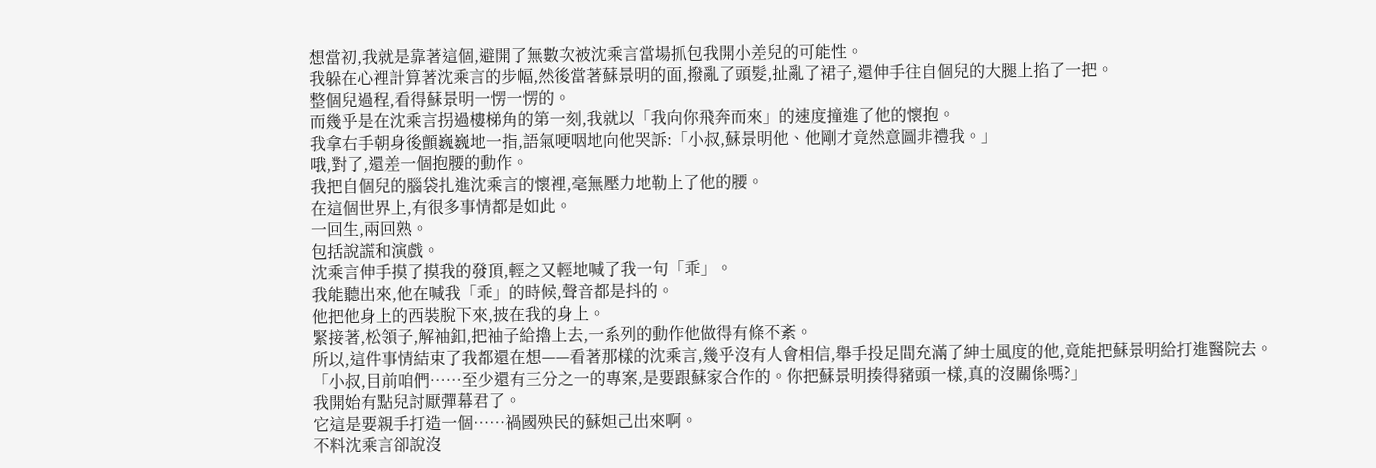想當初,我就是靠著這個,避開了無數次被沈乘言當場抓包我開小差兒的可能性。
我躲在心裡計算著沈乘言的步幅,然後當著蘇景明的面,撥亂了頭髮,扯亂了裙子,還伸手往自個兒的大腿上掐了一把。
整個兒過程,看得蘇景明一愣一愣的。
而幾乎是在沈乘言拐過樓梯角的第一刻,我就以「我向你飛奔而來」的速度撞進了他的懷抱。
我拿右手朝身後顫巍巍地一指,語氣哽咽地向他哭訴:「小叔,蘇景明他、他剛才竟然意圖非禮我。」
哦,對了,還差一個抱腰的動作。
我把自個兒的腦袋扎進沈乘言的懷裡,毫無壓力地勒上了他的腰。
在這個世界上,有很多事情都是如此。
一回生,兩回熟。
包括說謊和演戲。
沈乘言伸手摸了摸我的發頂,輕之又輕地喊了我一句「乖」。
我能聽出來,他在喊我「乖」的時候,聲音都是抖的。
他把他身上的西裝脫下來,披在我的身上。
緊接著,松領子,解袖釦,把袖子給擼上去,一系列的動作他做得有條不紊。
所以,這件事情結束了我都還在想——看著那樣的沈乘言,幾乎沒有人會相信,舉手投足間充滿了紳士風度的他,竟能把蘇景明給打進醫院去。
「小叔,目前咱們……至少還有三分之一的專案,是要跟蘇家合作的。你把蘇景明揍得豬頭一樣,真的沒關係嗎?」
我開始有點兒討厭彈幕君了。
它這是要親手打造一個……禍國殃民的蘇妲己出來啊。
不料沈乘言卻說沒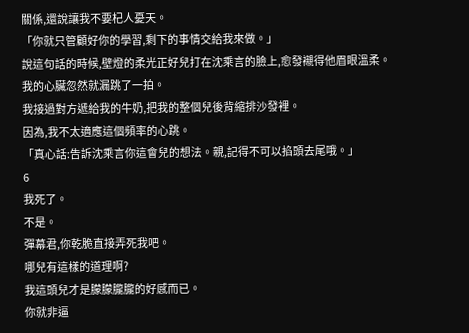關係,還說讓我不要杞人憂天。
「你就只管顧好你的學習,剩下的事情交給我來做。」
說這句話的時候,壁燈的柔光正好兒打在沈乘言的臉上,愈發襯得他眉眼溫柔。
我的心臟忽然就漏跳了一拍。
我接過對方遞給我的牛奶,把我的整個兒後背縮排沙發裡。
因為,我不太適應這個頻率的心跳。
「真心話:告訴沈乘言你這會兒的想法。親,記得不可以掐頭去尾哦。」
6
我死了。
不是。
彈幕君,你乾脆直接弄死我吧。
哪兒有這樣的道理啊?
我這頭兒才是朦朦朧朧的好感而已。
你就非逼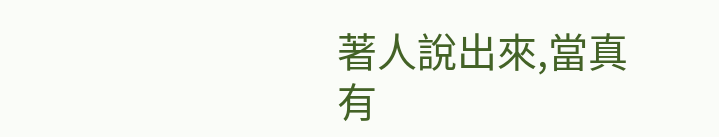著人說出來,當真有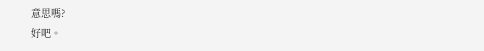意思嗎?
好吧。